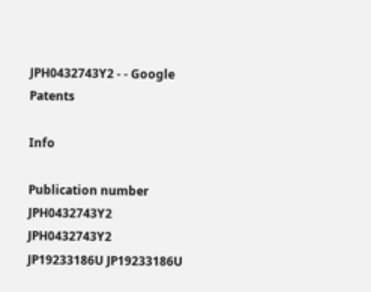JPH0432743Y2 - - Google Patents

Info

Publication number
JPH0432743Y2
JPH0432743Y2 JP19233186U JP19233186U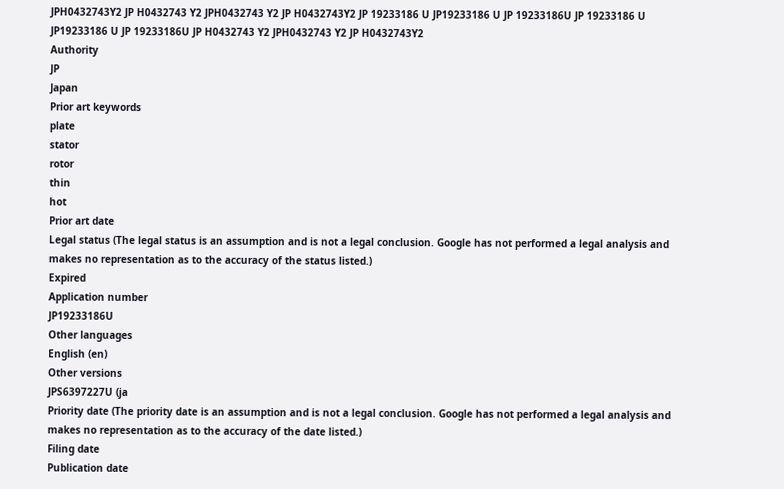JPH0432743Y2 JP H0432743 Y2 JPH0432743 Y2 JP H0432743Y2 JP 19233186 U JP19233186 U JP 19233186U JP 19233186 U JP19233186 U JP 19233186U JP H0432743 Y2 JPH0432743 Y2 JP H0432743Y2
Authority
JP
Japan
Prior art keywords
plate
stator
rotor
thin
hot
Prior art date
Legal status (The legal status is an assumption and is not a legal conclusion. Google has not performed a legal analysis and makes no representation as to the accuracy of the status listed.)
Expired
Application number
JP19233186U
Other languages
English (en)
Other versions
JPS6397227U (ja
Priority date (The priority date is an assumption and is not a legal conclusion. Google has not performed a legal analysis and makes no representation as to the accuracy of the date listed.)
Filing date
Publication date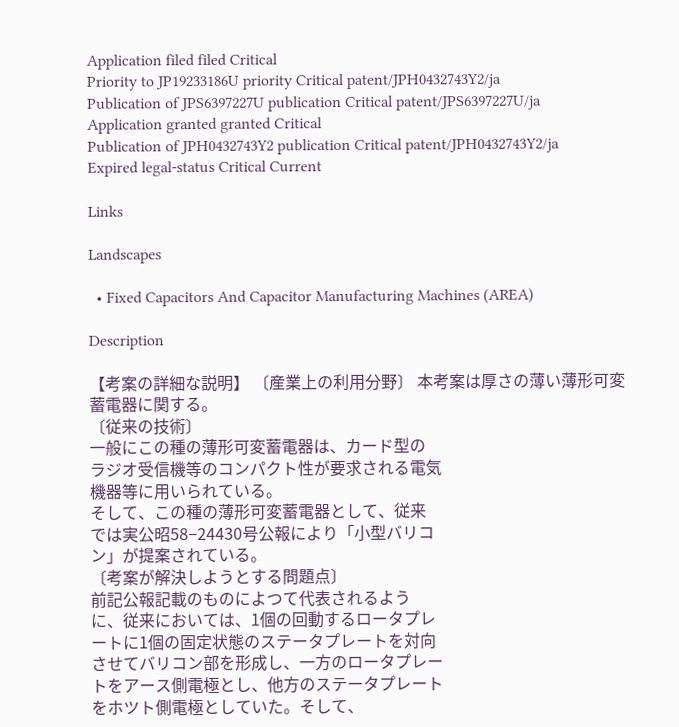Application filed filed Critical
Priority to JP19233186U priority Critical patent/JPH0432743Y2/ja
Publication of JPS6397227U publication Critical patent/JPS6397227U/ja
Application granted granted Critical
Publication of JPH0432743Y2 publication Critical patent/JPH0432743Y2/ja
Expired legal-status Critical Current

Links

Landscapes

  • Fixed Capacitors And Capacitor Manufacturing Machines (AREA)

Description

【考案の詳細な説明】 〔産業上の利用分野〕 本考案は厚さの薄い薄形可変蓄電器に関する。
〔従来の技術〕
一般にこの種の薄形可変蓄電器は、カード型の
ラジオ受信機等のコンパクト性が要求される電気
機器等に用いられている。
そして、この種の薄形可変蓄電器として、従来
では実公昭58−24430号公報により「小型バリコ
ン」が提案されている。
〔考案が解決しようとする問題点〕
前記公報記載のものによつて代表されるよう
に、従来においては、1個の回動するロータプレ
ートに1個の固定状態のステータプレートを対向
させてバリコン部を形成し、一方のロータプレー
トをアース側電極とし、他方のステータプレート
をホツト側電極としていた。そして、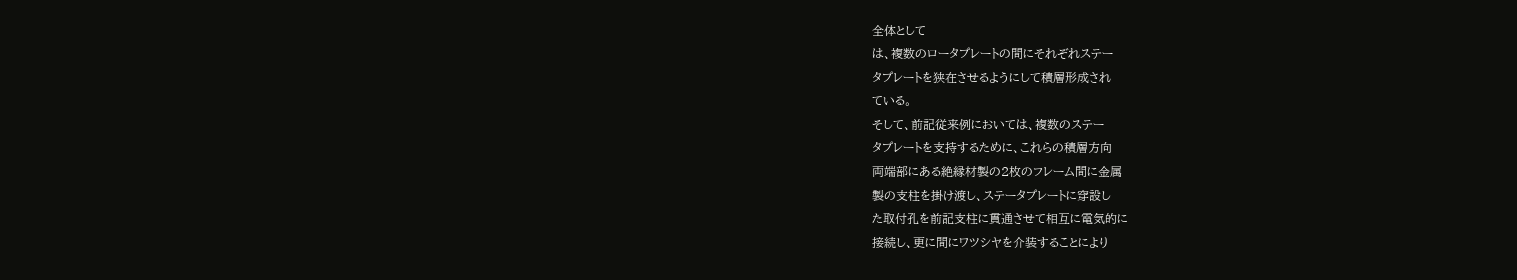全体として
は、複数のロータプレートの間にそれぞれステー
タプレートを狭在させるようにして積層形成され
ている。
そして、前記従来例においては、複数のステー
タプレートを支持するために、これらの積層方向
両端部にある絶縁材製の2枚のフレーム間に金属
製の支柱を掛け渡し、ステータプレートに穿設し
た取付孔を前記支柱に貫通させて相互に電気的に
接続し、更に間にワツシヤを介装することにより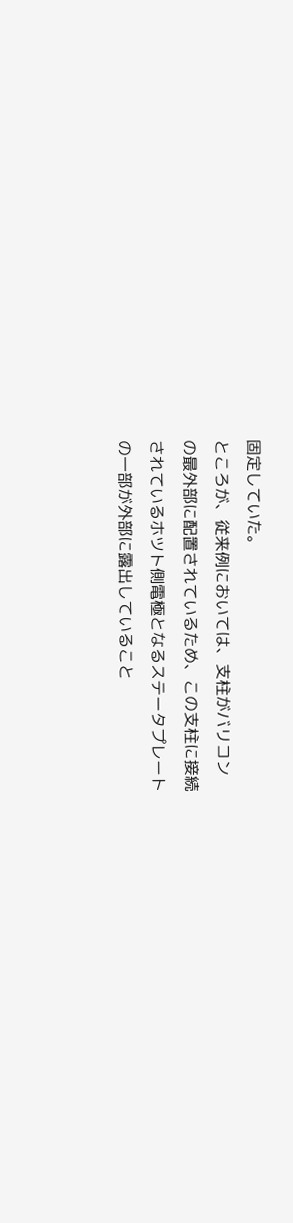固定していた。
ところが、従来例においては、支柱がバリコン
の最外部に配置されているため、この支柱に接続
されているホツト側電極となるステータプレート
の一部が外部に露出していること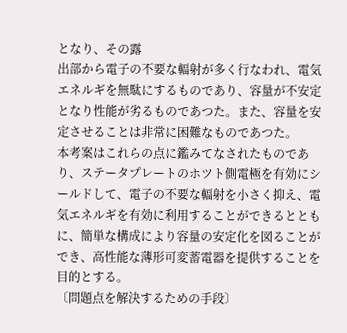となり、その露
出部から電子の不要な輻射が多く行なわれ、電気
エネルギを無駄にするものであり、容量が不安定
となり性能が劣るものであつた。また、容量を安
定させることは非常に困難なものであつた。
本考案はこれらの点に鑑みてなされたものであ
り、ステータプレートのホツト側電極を有効にシ
ールドして、電子の不要な輻射を小さく抑え、電
気エネルギを有効に利用することができるととも
に、簡単な構成により容量の安定化を図ることが
でき、高性能な薄形可変蓄電器を提供することを
目的とする。
〔問題点を解決するための手段〕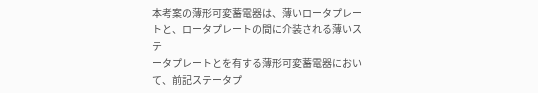本考案の薄形可変蓄電器は、薄いロータプレー
トと、ロータプレートの間に介装される薄いステ
ータプレートとを有する薄形可変蓄電器におい
て、前記ステータプ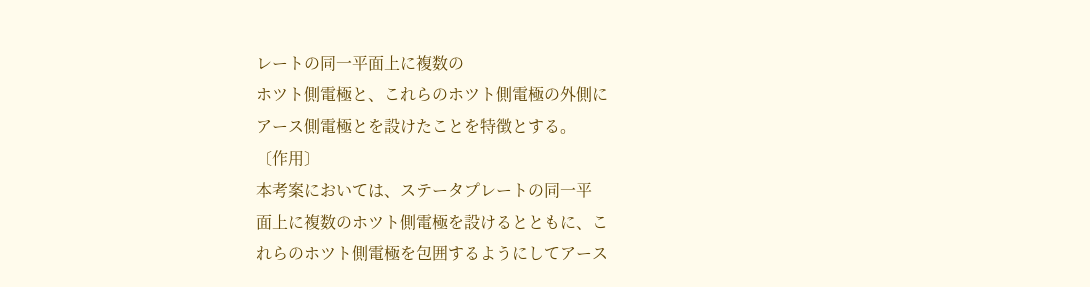レートの同一平面上に複数の
ホツト側電極と、これらのホツト側電極の外側に
アース側電極とを設けたことを特徴とする。
〔作用〕
本考案においては、ステータプレートの同一平
面上に複数のホツト側電極を設けるとともに、こ
れらのホツト側電極を包囲するようにしてアース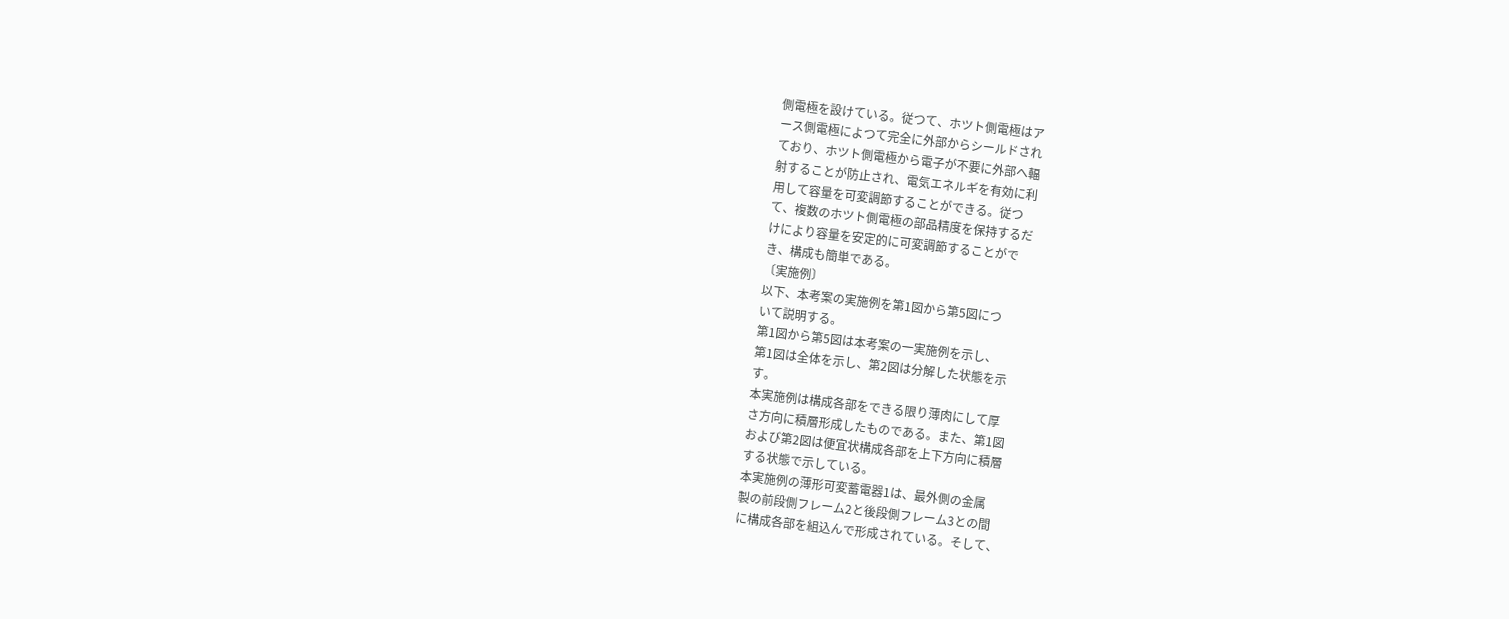側電極を設けている。従つて、ホツト側電極はア
ース側電極によつて完全に外部からシールドされ
ており、ホツト側電極から電子が不要に外部へ輻
射することが防止され、電気エネルギを有効に利
用して容量を可変調節することができる。従つ
て、複数のホツト側電極の部品精度を保持するだ
けにより容量を安定的に可変調節することがで
き、構成も簡単である。
〔実施例〕
以下、本考案の実施例を第1図から第5図につ
いて説明する。
第1図から第5図は本考案の一実施例を示し、
第1図は全体を示し、第2図は分解した状態を示
す。
本実施例は構成各部をできる限り薄肉にして厚
さ方向に積層形成したものである。また、第1図
および第2図は便宜状構成各部を上下方向に積層
する状態で示している。
本実施例の薄形可変蓄電器1は、最外側の金属
製の前段側フレーム2と後段側フレーム3との間
に構成各部を組込んで形成されている。そして、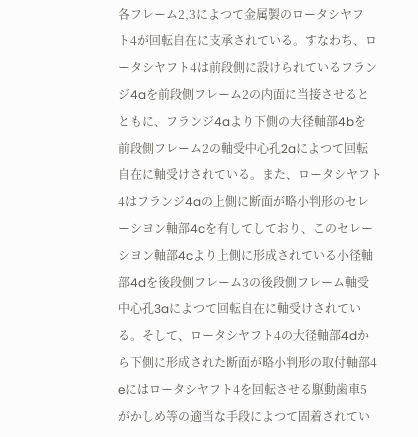各フレーム2,3によつて金属製のロータシヤフ
ト4が回転自在に支承されている。すなわち、ロ
ータシヤフト4は前段側に設けられているフラン
ジ4aを前段側フレーム2の内面に当接させると
ともに、フランジ4aより下側の大径軸部4bを
前段側フレーム2の軸受中心孔2aによつて回転
自在に軸受けされている。また、ロータシヤフト
4はフランジ4aの上側に断面が略小判形のセレ
ーシヨン軸部4cを有してしており、このセレー
シヨン軸部4cより上側に形成されている小径軸
部4dを後段側フレーム3の後段側フレーム軸受
中心孔3aによつて回転自在に軸受けされてい
る。そして、ロータシヤフト4の大径軸部4dか
ら下側に形成された断面が略小判形の取付軸部4
eにはロータシヤフト4を回転させる駆動歯車5
がかしめ等の適当な手段によつて固着されてい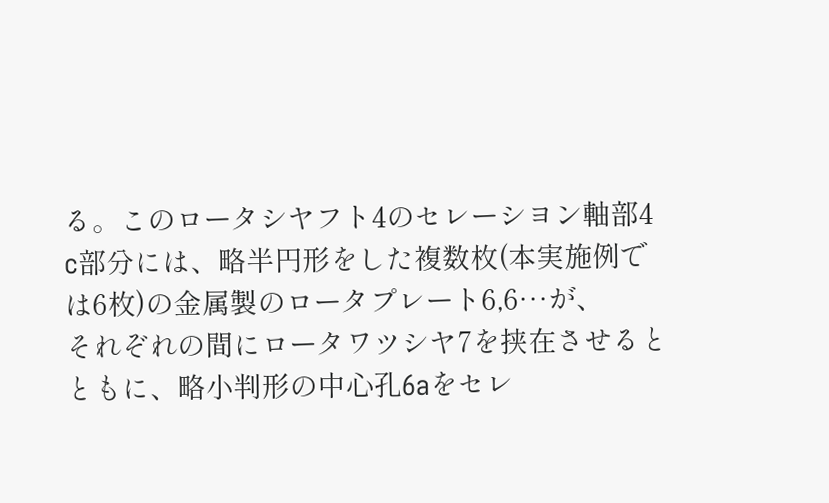る。このロータシヤフト4のセレーシヨン軸部4
c部分には、略半円形をした複数枚(本実施例で
は6枚)の金属製のロータプレート6,6…が、
それぞれの間にロータワツシヤ7を挟在させると
ともに、略小判形の中心孔6aをセレ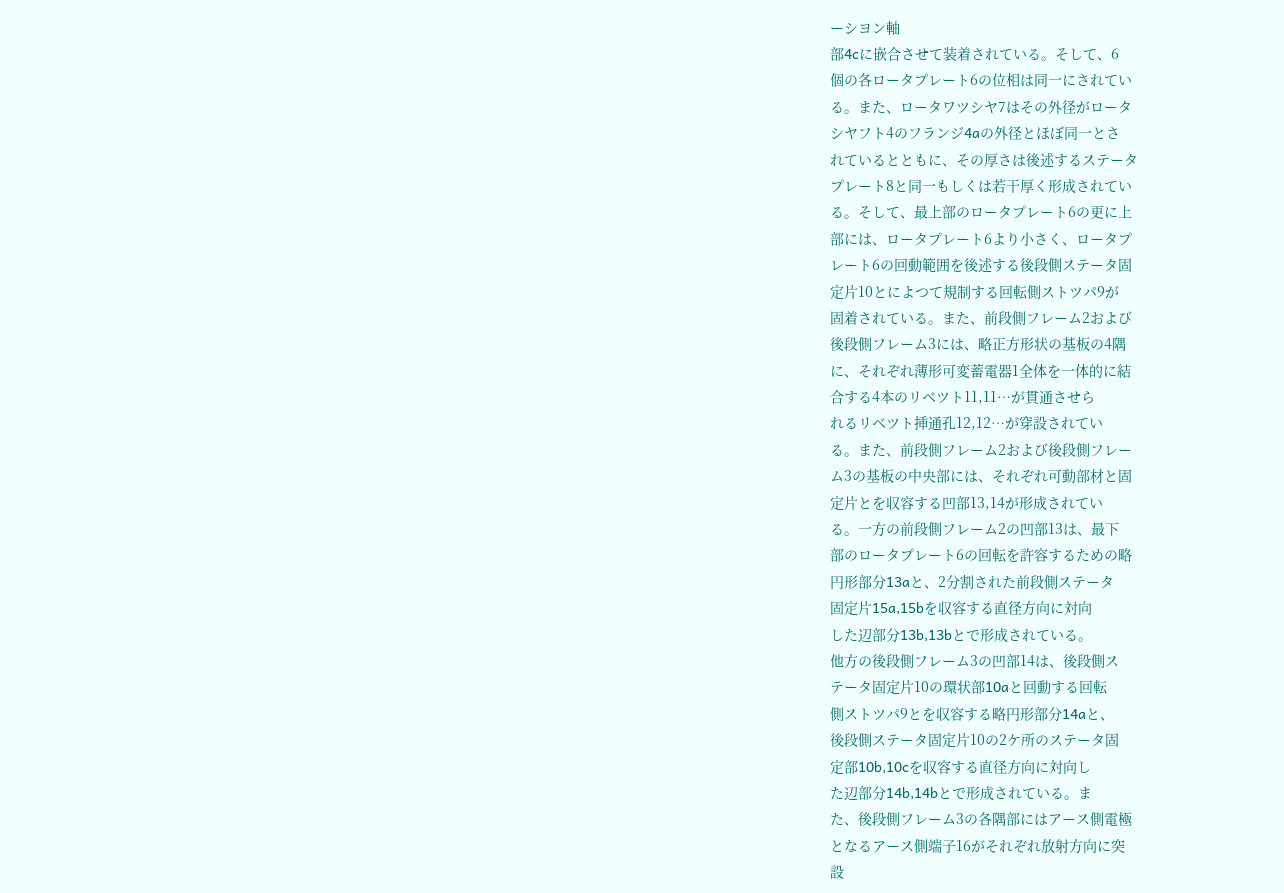ーシヨン軸
部4cに嵌合させて装着されている。そして、6
個の各ロータプレート6の位相は同一にされてい
る。また、ロータワツシヤ7はその外径がロータ
シヤフト4のフランジ4aの外径とほぼ同一とさ
れているとともに、その厚さは後述するステータ
プレート8と同一もしくは若干厚く形成されてい
る。そして、最上部のロータプレート6の更に上
部には、ロータプレート6より小さく、ロータプ
レート6の回動範囲を後述する後段側ステータ固
定片10とによつて規制する回転側ストツパ9が
固着されている。また、前段側フレーム2および
後段側フレーム3には、略正方形状の基板の4隅
に、それぞれ薄形可変蓄電器1全体を一体的に結
合する4本のリベツト11,11…が貫通させら
れるリベツト挿通孔12,12…が穿設されてい
る。また、前段側フレーム2および後段側フレー
ム3の基板の中央部には、それぞれ可動部材と固
定片とを収容する凹部13,14が形成されてい
る。一方の前段側フレーム2の凹部13は、最下
部のロータプレート6の回転を許容するための略
円形部分13aと、2分割された前段側ステータ
固定片15a,15bを収容する直径方向に対向
した辺部分13b,13bとで形成されている。
他方の後段側フレーム3の凹部14は、後段側ス
テータ固定片10の環状部10aと回動する回転
側ストツパ9とを収容する略円形部分14aと、
後段側ステータ固定片10の2ケ所のステータ固
定部10b,10cを収容する直径方向に対向し
た辺部分14b,14bとで形成されている。ま
た、後段側フレーム3の各隅部にはアース側電極
となるアース側端子16がそれぞれ放射方向に突
設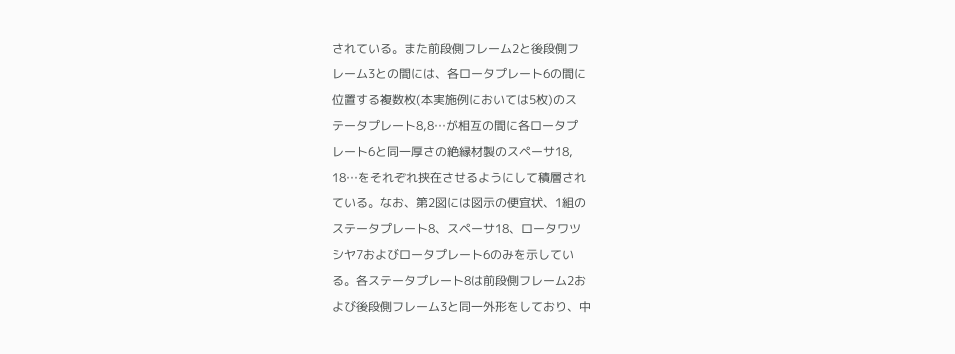されている。また前段側フレーム2と後段側フ
レーム3との間には、各ロータプレート6の間に
位置する複数枚(本実施例においては5枚)のス
テータプレート8,8…が相互の間に各ロータプ
レート6と同一厚さの絶縁材製のスペーサ18,
18…をそれぞれ挟在させるようにして積層され
ている。なお、第2図には図示の便宜状、1組の
ステータプレート8、スペーサ18、ロータワツ
シヤ7およびロータプレート6のみを示してい
る。各ステータプレート8は前段側フレーム2お
よび後段側フレーム3と同一外形をしており、中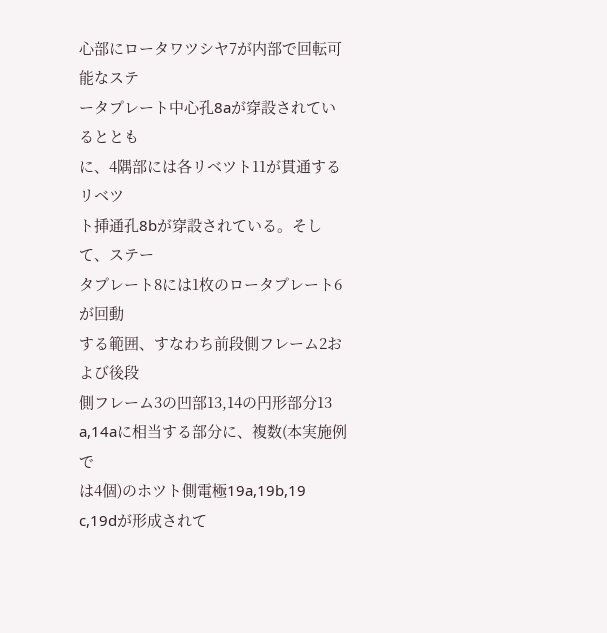心部にロータワツシヤ7が内部で回転可能なステ
ータプレート中心孔8aが穿設されているととも
に、4隅部には各リベツト11が貫通するリベツ
ト挿通孔8bが穿設されている。そして、ステー
タプレート8には1枚のロータプレート6が回動
する範囲、すなわち前段側フレーム2および後段
側フレーム3の凹部13,14の円形部分13
a,14aに相当する部分に、複数(本実施例で
は4個)のホツト側電極19a,19b,19
c,19dが形成されて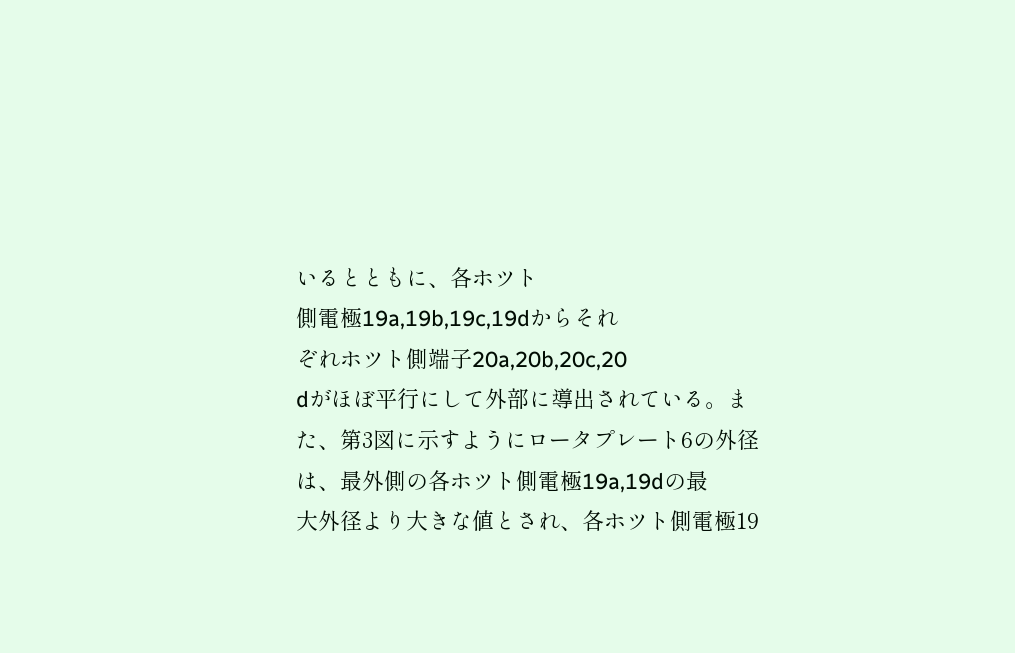いるとともに、各ホツト
側電極19a,19b,19c,19dからそれ
ぞれホツト側端子20a,20b,20c,20
dがほぼ平行にして外部に導出されている。ま
た、第3図に示すようにロータプレート6の外径
は、最外側の各ホツト側電極19a,19dの最
大外径より大きな値とされ、各ホツト側電極19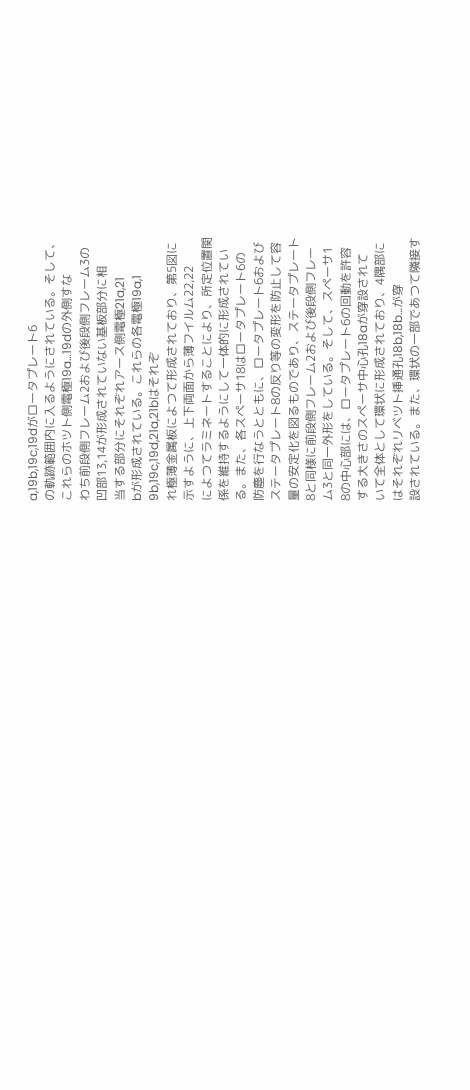a,19b,19c,19dがロータプレート6
の軌跡範囲内に入るようにされている。そして、
これらのホツト側電極19a…19dの外側すな
わち前段側フレーム2および後段側フレーム3の
凹部13,14が形成されていない基板部分に相
当する部分にそれぞれアース側電極21a,21
bが形成されている。これらの各電極19a,1
9b,19c,19d,21a,21bはそれぞ
れ極薄金属板によつて形成されており、第5図に
示すように、上下両面から薄フイルム22,22
によつてラミネートすることにより、所定位置関
係を維持するようにして一体的に形成されてい
る。また、各スペーサ18はロータプレート6の
防塵を行なうとともに、ロータプレート6および
ステータプレート8の反り等の変形を防止して容
量の安定化を図るものであり、ステータプレート
8と同様に前段側フレーム2および後段側フレー
ム3と同一外形をしている。そして、スペーサ1
8の中心部には、ロータプレート6の回動を許容
する大きさのスペーサ中心孔18aが穿設されて
いて全体として環状に形成されており、4隅部に
はそれぞれリベツト挿通孔18b,18b…が穿
設されている。また、環状の一部であつて隣接す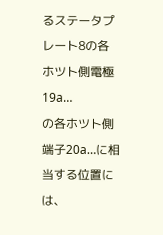るステータプレート8の各ホツト側電極19a…
の各ホツト側端子20a…に相当する位置には、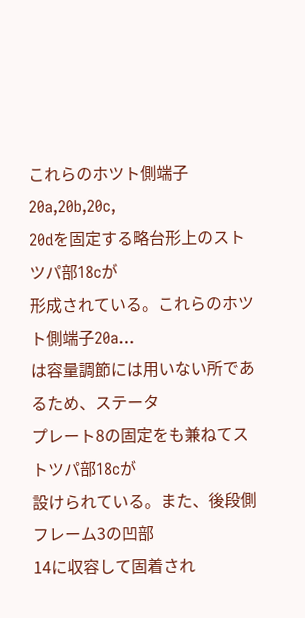これらのホツト側端子20a,20b,20c,
20dを固定する略台形上のストツパ部18cが
形成されている。これらのホツト側端子20a…
は容量調節には用いない所であるため、ステータ
プレート8の固定をも兼ねてストツパ部18cが
設けられている。また、後段側フレーム3の凹部
14に収容して固着され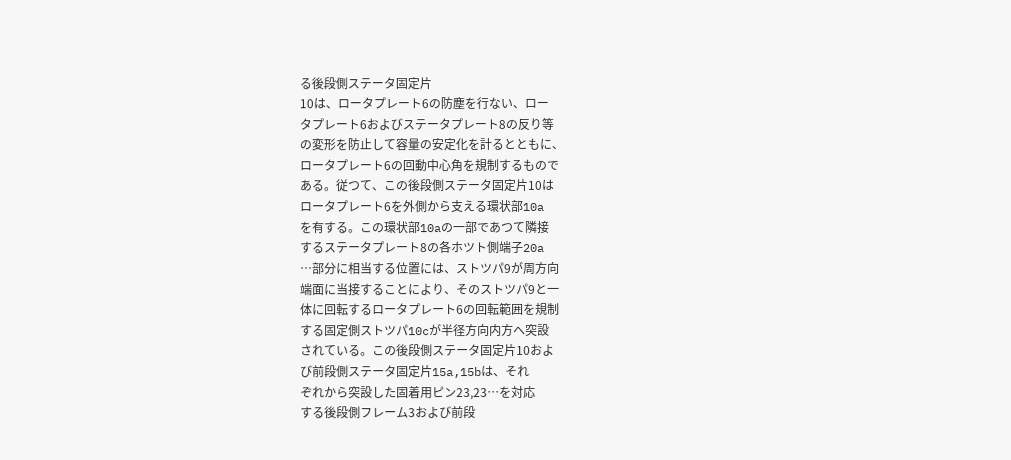る後段側ステータ固定片
10は、ロータプレート6の防塵を行ない、ロー
タプレート6およびステータプレート8の反り等
の変形を防止して容量の安定化を計るとともに、
ロータプレート6の回動中心角を規制するもので
ある。従つて、この後段側ステータ固定片10は
ロータプレート6を外側から支える環状部10a
を有する。この環状部10aの一部であつて隣接
するステータプレート8の各ホツト側端子20a
…部分に相当する位置には、ストツパ9が周方向
端面に当接することにより、そのストツパ9と一
体に回転するロータプレート6の回転範囲を規制
する固定側ストツパ10cが半径方向内方へ突設
されている。この後段側ステータ固定片10およ
び前段側ステータ固定片15a,15bは、それ
ぞれから突設した固着用ピン23,23…を対応
する後段側フレーム3および前段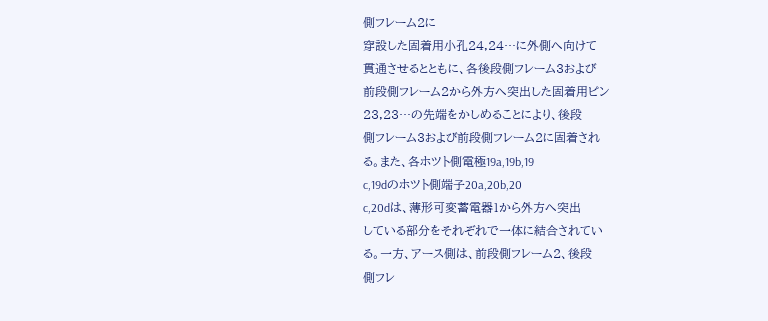側フレーム2に
穿設した固着用小孔24,24…に外側へ向けて
貫通させるとともに、各後段側フレーム3および
前段側フレーム2から外方へ突出した固着用ピン
23,23…の先端をかしめることにより、後段
側フレーム3および前段側フレーム2に固着され
る。また、各ホツト側電極19a,19b,19
c,19dのホツト側端子20a,20b,20
c,20dは、薄形可変蓄電器1から外方へ突出
している部分をそれぞれで一体に結合されてい
る。一方、アース側は、前段側フレーム2、後段
側フレ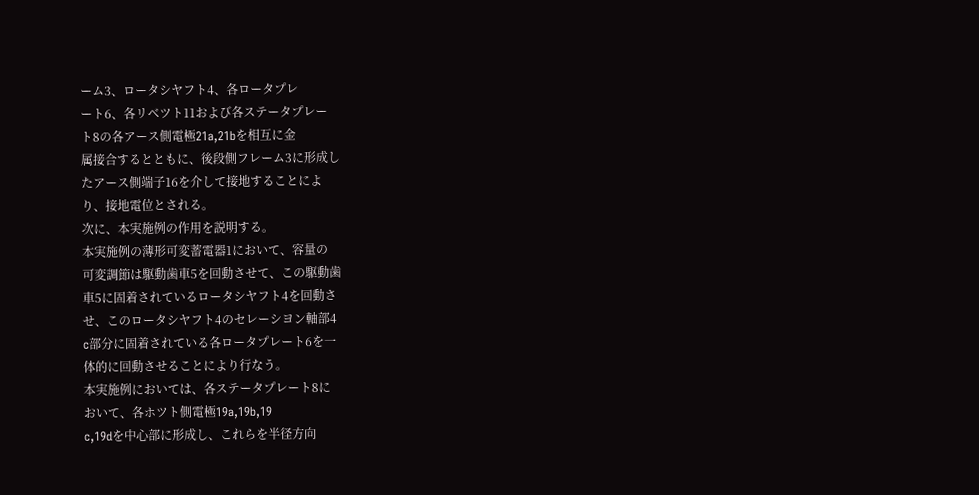ーム3、ロータシヤフト4、各ロータプレ
ート6、各リベツト11および各ステータプレー
ト8の各アース側電極21a,21bを相互に金
属接合するとともに、後段側フレーム3に形成し
たアース側端子16を介して接地することによ
り、接地電位とされる。
次に、本実施例の作用を説明する。
本実施例の薄形可変蓄電器1において、容量の
可変調節は駆動歯車5を回動させて、この駆動歯
車5に固着されているロータシヤフト4を回動さ
せ、このロータシヤフト4のセレーシヨン軸部4
c部分に固着されている各ロータプレート6を一
体的に回動させることにより行なう。
本実施例においては、各ステータプレート8に
おいて、各ホツト側電極19a,19b,19
c,19dを中心部に形成し、これらを半径方向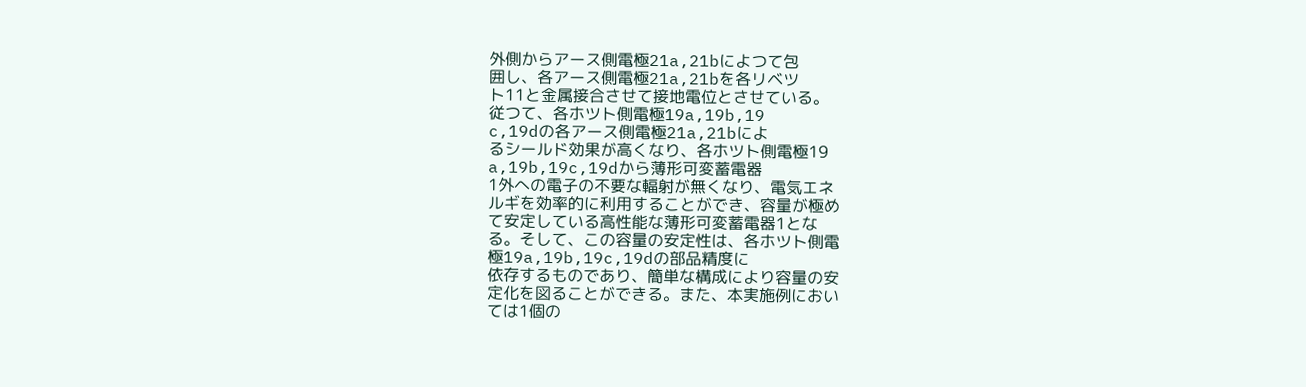外側からアース側電極21a,21bによつて包
囲し、各アース側電極21a,21bを各リベツ
ト11と金属接合させて接地電位とさせている。
従つて、各ホツト側電極19a,19b,19
c,19dの各アース側電極21a,21bによ
るシールド効果が高くなり、各ホツト側電極19
a,19b,19c,19dから薄形可変蓄電器
1外への電子の不要な輻射が無くなり、電気エネ
ルギを効率的に利用することができ、容量が極め
て安定している高性能な薄形可変蓄電器1とな
る。そして、この容量の安定性は、各ホツト側電
極19a,19b,19c,19dの部品精度に
依存するものであり、簡単な構成により容量の安
定化を図ることができる。また、本実施例におい
ては1個の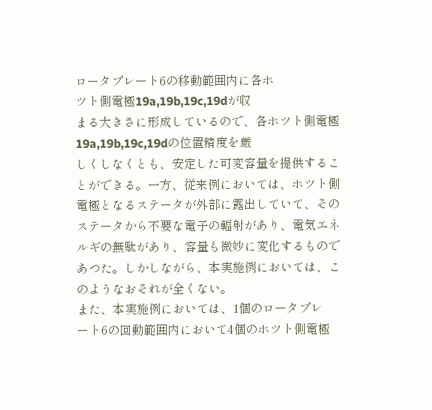ロータプレート6の移動範囲内に各ホ
ツト側電極19a,19b,19c,19dが収
まる大きさに形成しているので、各ホツト側電極
19a,19b,19c,19dの位置精度を厳
しくしなくとも、安定した可変容量を提供するこ
とができる。一方、従来例においては、ホツト側
電極となるステータが外部に露出していて、その
ステータから不要な電子の輻射があり、電気エネ
ルギの無駄があり、容量も微妙に変化するもので
あつた。しかしながら、本実施例においては、こ
のようなおそれが全くない。
また、本実施例においては、1個のロータプレ
ート6の回動範囲内において4個のホツト側電極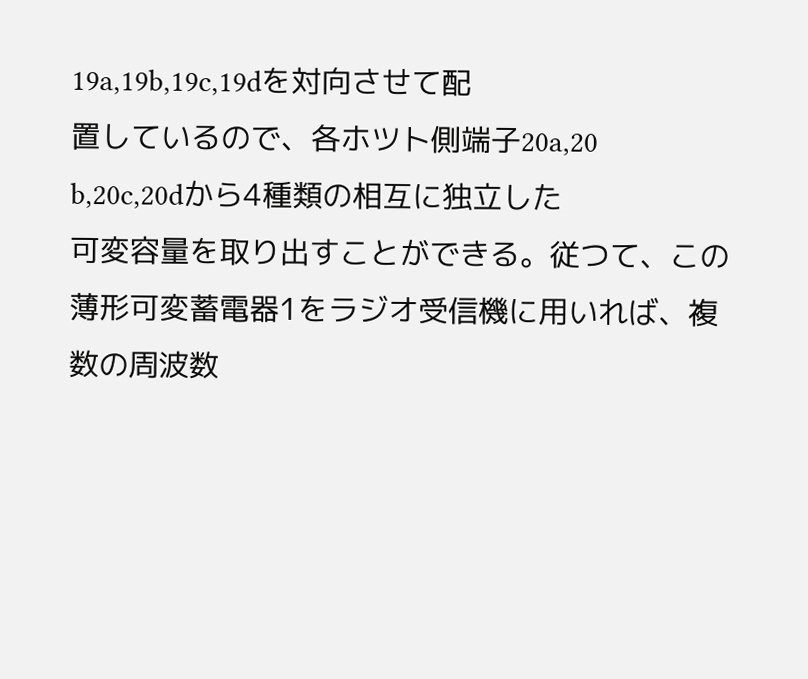19a,19b,19c,19dを対向させて配
置しているので、各ホツト側端子20a,20
b,20c,20dから4種類の相互に独立した
可変容量を取り出すことができる。従つて、この
薄形可変蓄電器1をラジオ受信機に用いれば、複
数の周波数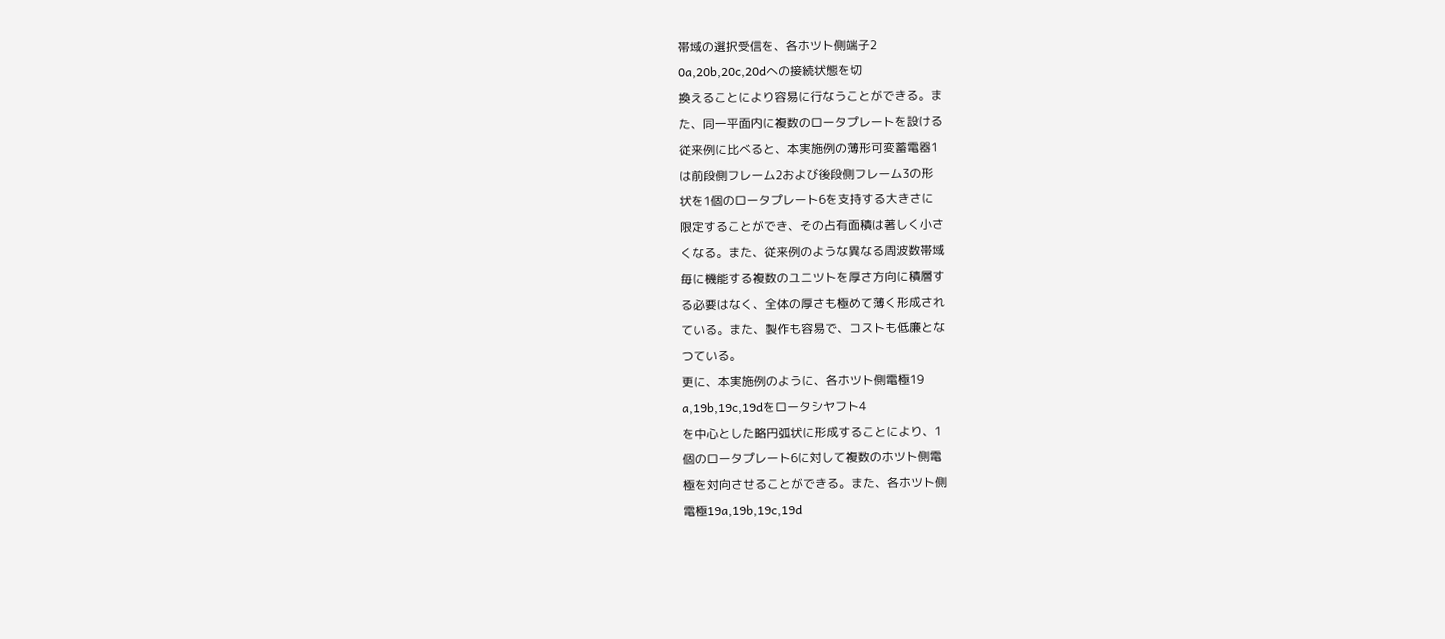帯域の選択受信を、各ホツト側端子2
0a,20b,20c,20dへの接続状態を切
換えることにより容易に行なうことができる。ま
た、同一平面内に複数のロータプレートを設ける
従来例に比べると、本実施例の薄形可変蓄電器1
は前段側フレーム2および後段側フレーム3の形
状を1個のロータプレート6を支持する大きさに
限定することができ、その占有面積は著しく小さ
くなる。また、従来例のような異なる周波数帯域
毎に機能する複数のユニツトを厚さ方向に積層す
る必要はなく、全体の厚さも極めて薄く形成され
ている。また、製作も容易で、コストも低廉とな
つている。
更に、本実施例のように、各ホツト側電極19
a,19b,19c,19dをロータシヤフト4
を中心とした略円弧状に形成することにより、1
個のロータプレート6に対して複数のホツト側電
極を対向させることができる。また、各ホツト側
電極19a,19b,19c,19d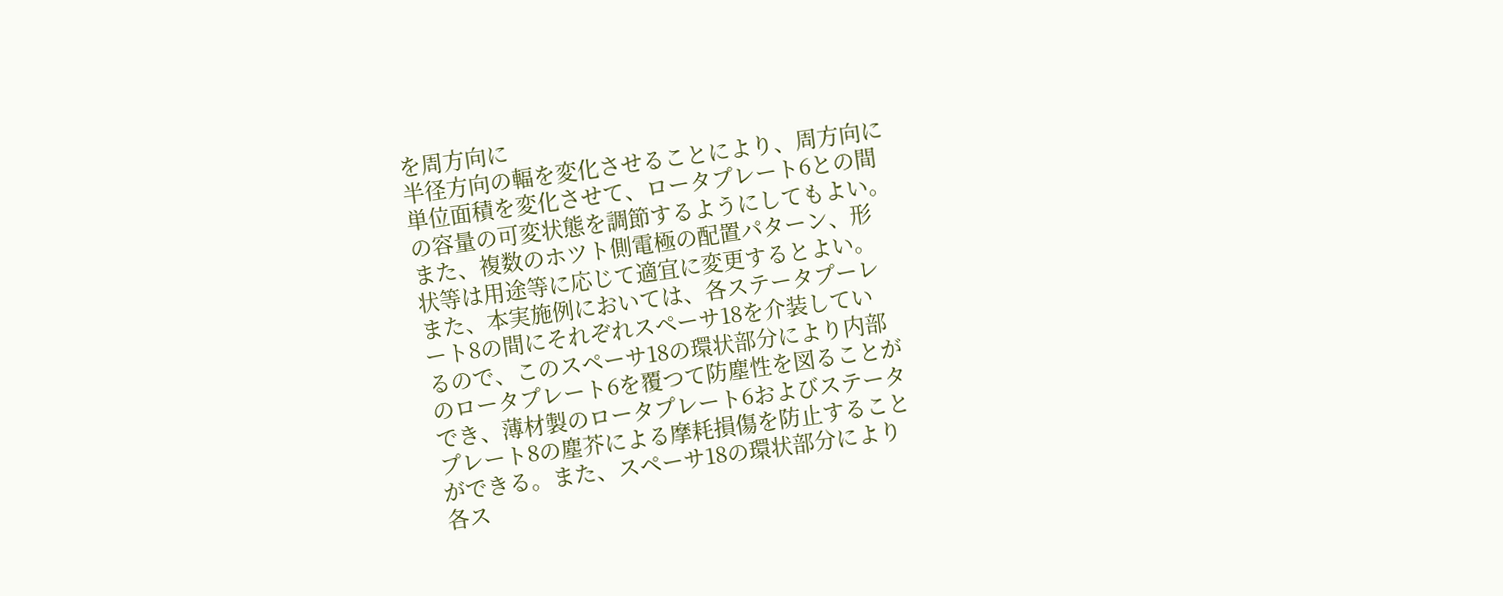を周方向に
半径方向の輻を変化させることにより、周方向に
単位面積を変化させて、ロータプレート6との間
の容量の可変状態を調節するようにしてもよい。
また、複数のホツト側電極の配置パターン、形
状等は用途等に応じて適宜に変更するとよい。
また、本実施例においては、各ステータプーレ
ート8の間にそれぞれスペーサ18を介装してい
るので、このスペーサ18の環状部分により内部
のロータプレート6を覆つて防塵性を図ることが
でき、薄材製のロータプレート6およびステータ
プレート8の塵芥による摩耗損傷を防止すること
ができる。また、スペーサ18の環状部分により
各ス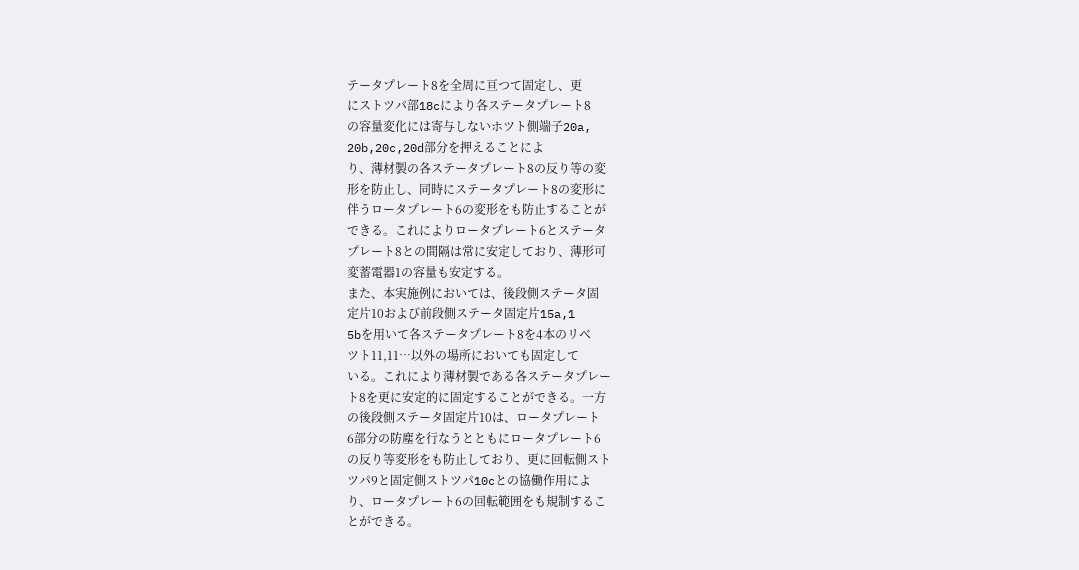テータプレート8を全周に亘つて固定し、更
にストツパ部18cにより各ステータプレート8
の容量変化には寄与しないホツト側端子20a,
20b,20c,20d部分を押えることによ
り、薄材製の各ステータプレート8の反り等の変
形を防止し、同時にステータプレート8の変形に
伴うロータプレート6の変形をも防止することが
できる。これによりロータプレート6とステータ
プレート8との間隔は常に安定しており、薄形可
変蓄電器1の容量も安定する。
また、本実施例においては、後段側ステータ固
定片10および前段側ステータ固定片15a,1
5bを用いて各ステータプレート8を4本のリベ
ツト11,11…以外の場所においても固定して
いる。これにより薄材製である各ステータプレー
ト8を更に安定的に固定することができる。一方
の後段側ステータ固定片10は、ロータプレート
6部分の防塵を行なうとともにロータプレート6
の反り等変形をも防止しており、更に回転側スト
ツパ9と固定側ストツパ10cとの協働作用によ
り、ロータプレート6の回転範囲をも規制するこ
とができる。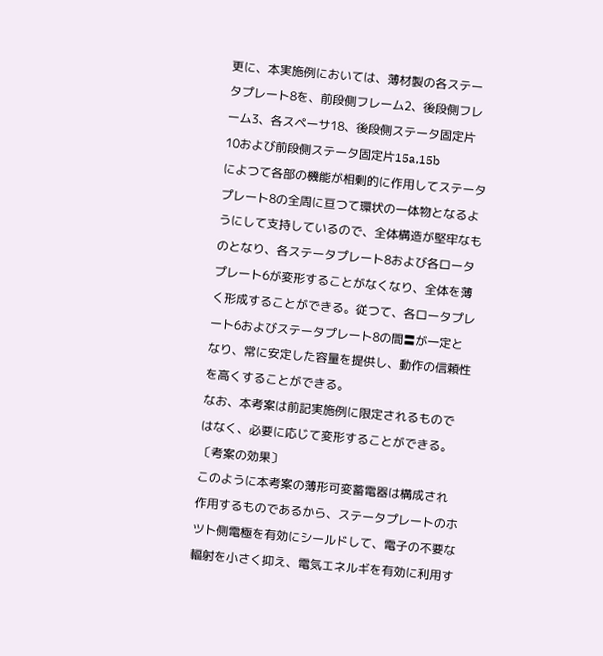更に、本実施例においては、薄材製の各ステー
タプレート8を、前段側フレーム2、後段側フレ
ーム3、各スペーサ18、後段側ステータ固定片
10および前段側ステータ固定片15a,15b
によつて各部の機能が相剰的に作用してステータ
プレート8の全周に亘つて環状の一体物となるよ
うにして支持しているので、全体構造が堅牢なも
のとなり、各ステータプレート8および各ロータ
プレート6が変形することがなくなり、全体を薄
く形成することができる。従つて、各ロータプレ
ート6およびステータプレート8の間〓が一定と
なり、常に安定した容量を提供し、動作の信頼性
を高くすることができる。
なお、本考案は前記実施例に限定されるもので
はなく、必要に応じて変形することができる。
〔考案の効果〕
このように本考案の薄形可変蓄電器は構成され
作用するものであるから、ステータプレートのホ
ツト側電極を有効にシールドして、電子の不要な
輻射を小さく抑え、電気エネルギを有効に利用す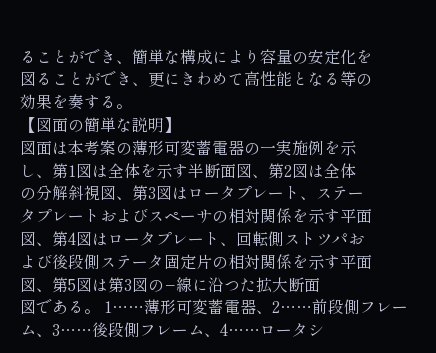ることができ、簡単な構成により容量の安定化を
図ることができ、更にきわめて高性能となる等の
効果を奏する。
【図面の簡単な説明】
図面は本考案の薄形可変蓄電器の一実施例を示
し、第1図は全体を示す半断面図、第2図は全体
の分解斜視図、第3図はロータプレート、ステー
タプレートおよびスペーサの相対関係を示す平面
図、第4図はロータプレート、回転側ストツパお
よび後段側ステータ固定片の相対関係を示す平面
図、第5図は第3図の−線に沿つた拡大断面
図である。 1……薄形可変蓄電器、2……前段側フレー
ム、3……後段側フレーム、4……ロータシ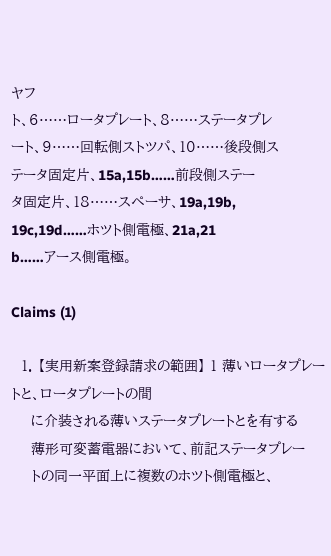ヤフ
ト、6……ロータプレート、8……ステータプレ
ート、9……回転側ストツパ、10……後段側ス
テータ固定片、15a,15b……前段側ステー
タ固定片、18……スペーサ、19a,19b,
19c,19d……ホツト側電極、21a,21
b……アース側電極。

Claims (1)

  1. 【実用新案登録請求の範囲】 1 薄いロータプレートと、ロータプレートの間
    に介装される薄いステータプレートとを有する
    薄形可変蓄電器において、前記ステータプレー
    トの同一平面上に複数のホツト側電極と、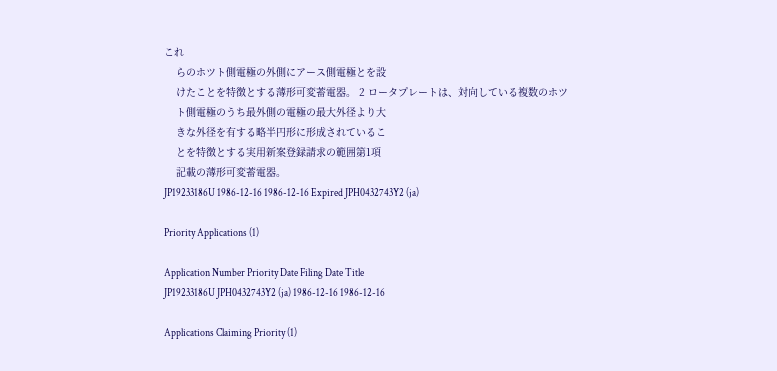これ
    らのホツト側電極の外側にアース側電極とを設
    けたことを特徴とする薄形可変蓄電器。 2 ロータプレートは、対向している複数のホツ
    ト側電極のうち最外側の電極の最大外径より大
    きな外径を有する略半円形に形成されているこ
    とを特徴とする実用新案登録請求の範囲第1項
    記載の薄形可変蓄電器。
JP19233186U 1986-12-16 1986-12-16 Expired JPH0432743Y2 (ja)

Priority Applications (1)

Application Number Priority Date Filing Date Title
JP19233186U JPH0432743Y2 (ja) 1986-12-16 1986-12-16

Applications Claiming Priority (1)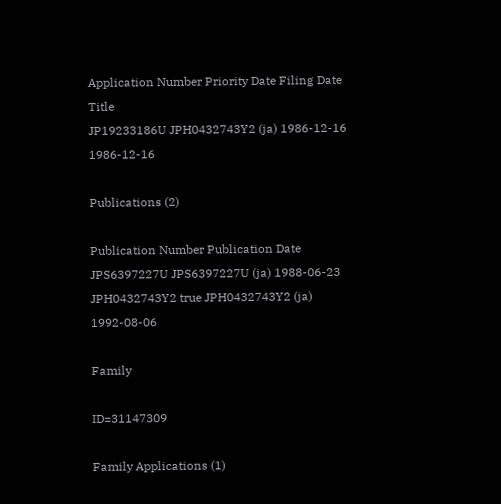Application Number Priority Date Filing Date Title
JP19233186U JPH0432743Y2 (ja) 1986-12-16 1986-12-16

Publications (2)

Publication Number Publication Date
JPS6397227U JPS6397227U (ja) 1988-06-23
JPH0432743Y2 true JPH0432743Y2 (ja) 1992-08-06

Family

ID=31147309

Family Applications (1)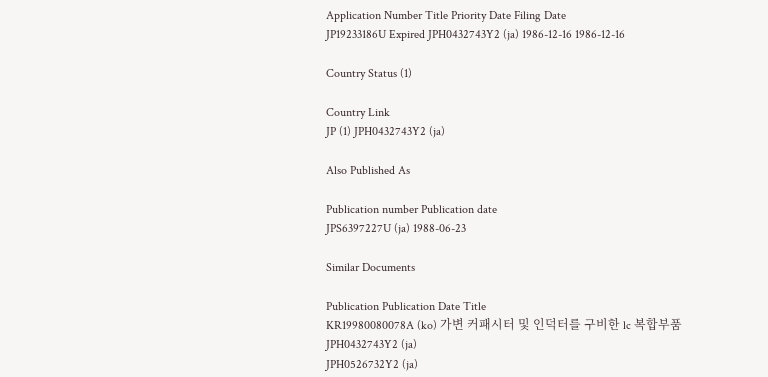Application Number Title Priority Date Filing Date
JP19233186U Expired JPH0432743Y2 (ja) 1986-12-16 1986-12-16

Country Status (1)

Country Link
JP (1) JPH0432743Y2 (ja)

Also Published As

Publication number Publication date
JPS6397227U (ja) 1988-06-23

Similar Documents

Publication Publication Date Title
KR19980080078A (ko) 가변 커패시터 및 인덕터를 구비한 lc 복합부품
JPH0432743Y2 (ja)
JPH0526732Y2 (ja)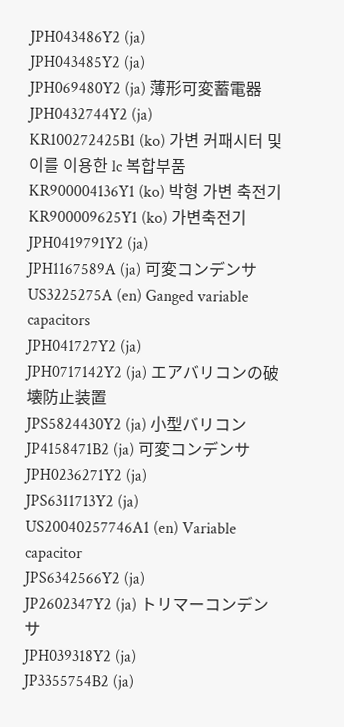JPH043486Y2 (ja)
JPH043485Y2 (ja)
JPH069480Y2 (ja) 薄形可変蓄電器
JPH0432744Y2 (ja)
KR100272425B1 (ko) 가변 커패시터 및 이를 이용한 lc 복합부품
KR900004136Y1 (ko) 박형 가변 축전기
KR900009625Y1 (ko) 가변축전기
JPH0419791Y2 (ja)
JPH1167589A (ja) 可変コンデンサ
US3225275A (en) Ganged variable capacitors
JPH041727Y2 (ja)
JPH0717142Y2 (ja) エアバリコンの破壊防止装置
JPS5824430Y2 (ja) 小型バリコン
JP4158471B2 (ja) 可変コンデンサ
JPH0236271Y2 (ja)
JPS6311713Y2 (ja)
US20040257746A1 (en) Variable capacitor
JPS6342566Y2 (ja)
JP2602347Y2 (ja) トリマーコンデンサ
JPH039318Y2 (ja)
JP3355754B2 (ja)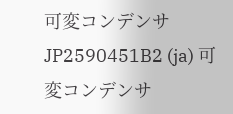可変コンデンサ
JP2590451B2 (ja) 可変コンデンサ